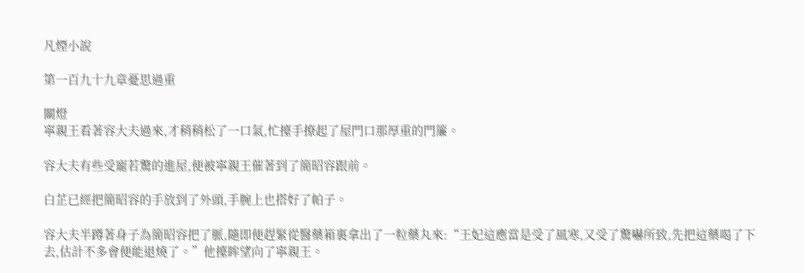凡煙小說

第一百九十九章憂思過重

關燈
寧親王看著容大夫過來,才稍稍松了一口氣,忙擡手撩起了屋門口那厚重的門簾。

容大夫有些受寵若驚的進屋,便被寧親王催著到了簡昭容跟前。

白芷已經把簡昭容的手放到了外頭,手腕上也搭好了帕子。

容大夫半蹲著身子為簡昭容把了脈,隨即便趕緊從醫藥箱裏拿出了一粒藥丸來:“王妃這應當是受了風寒,又受了驚嚇所致,先把這藥喝了下去,估計不多會便能退燒了。”他擡眸望向了寧親王。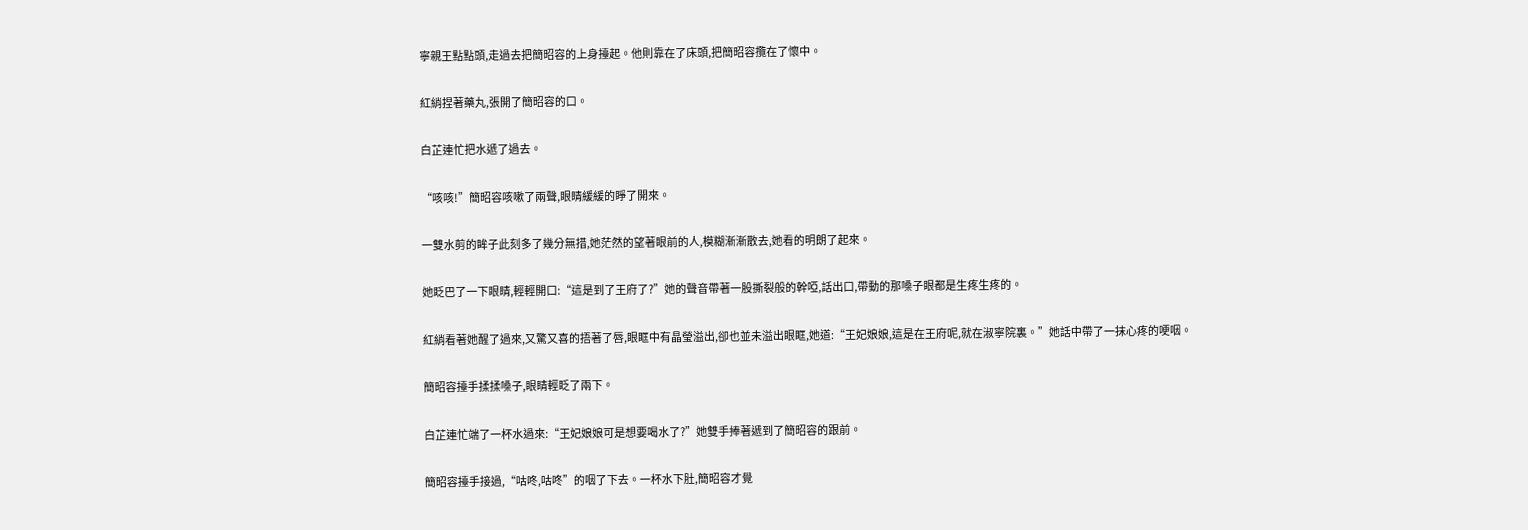寧親王點點頭,走過去把簡昭容的上身擡起。他則靠在了床頭,把簡昭容攬在了懷中。

紅綃捏著藥丸,張開了簡昭容的口。

白芷連忙把水遞了過去。

“咳咳!”簡昭容咳嗽了兩聲,眼睛緩緩的睜了開來。

一雙水剪的眸子此刻多了幾分無措,她茫然的望著眼前的人,模糊漸漸散去,她看的明朗了起來。

她眨巴了一下眼睛,輕輕開口:“這是到了王府了?”她的聲音帶著一股撕裂般的幹啞,話出口,帶動的那嗓子眼都是生疼生疼的。

紅綃看著她醒了過來,又驚又喜的捂著了唇,眼眶中有晶瑩溢出,卻也並未溢出眼眶,她道:“王妃娘娘,這是在王府呢,就在淑寧院裏。”她話中帶了一抹心疼的哽咽。

簡昭容擡手揉揉嗓子,眼睛輕眨了兩下。

白芷連忙端了一杯水過來:“王妃娘娘可是想要喝水了?”她雙手捧著遞到了簡昭容的跟前。

簡昭容擡手接過,“咕咚,咕咚”的咽了下去。一杯水下肚,簡昭容才覺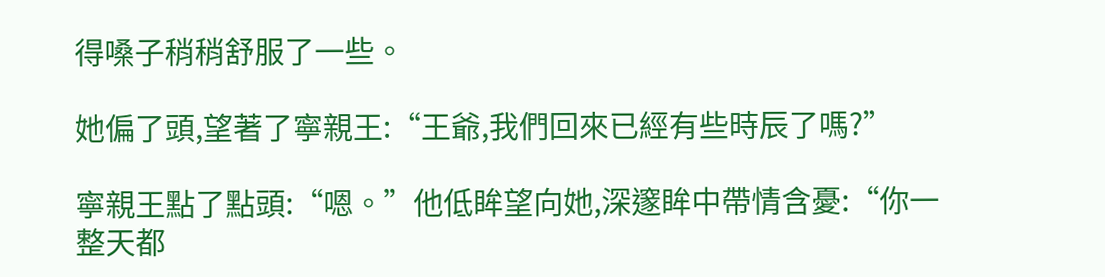得嗓子稍稍舒服了一些。

她偏了頭,望著了寧親王:“王爺,我們回來已經有些時辰了嗎?”

寧親王點了點頭:“嗯。”他低眸望向她,深邃眸中帶情含憂:“你一整天都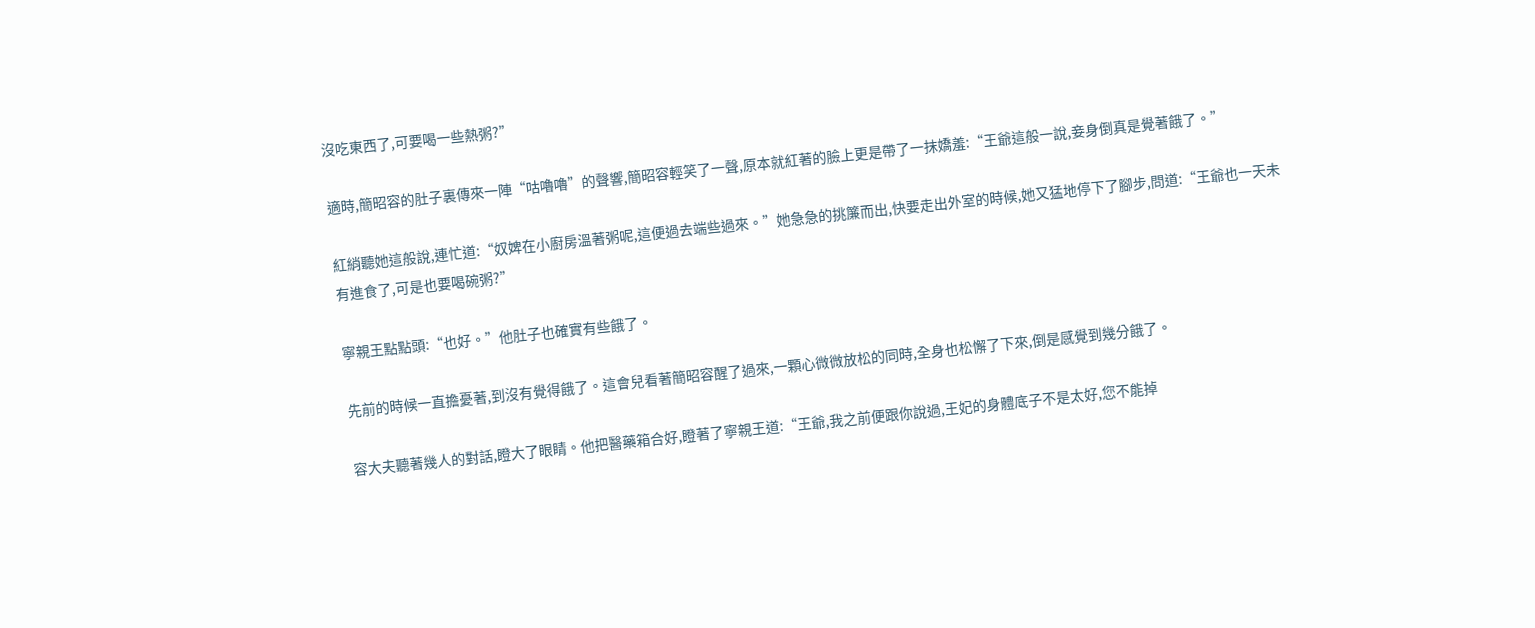沒吃東西了,可要喝一些熱粥?”

適時,簡昭容的肚子裏傳來一陣“咕嚕嚕”的聲響,簡昭容輕笑了一聲,原本就紅著的臉上更是帶了一抹嬌羞:“王爺這般一說,妾身倒真是覺著餓了。”

紅綃聽她這般說,連忙道:“奴婢在小廚房溫著粥呢,這便過去端些過來。”她急急的挑簾而出,快要走出外室的時候,她又猛地停下了腳步,問道:“王爺也一天未有進食了,可是也要喝碗粥?”

寧親王點點頭:“也好。”他肚子也確實有些餓了。

先前的時候一直擔憂著,到沒有覺得餓了。這會兒看著簡昭容醒了過來,一顆心微微放松的同時,全身也松懈了下來,倒是感覺到幾分餓了。

容大夫聽著幾人的對話,瞪大了眼睛。他把醫藥箱合好,瞪著了寧親王道:“王爺,我之前便跟你說過,王妃的身體底子不是太好,您不能掉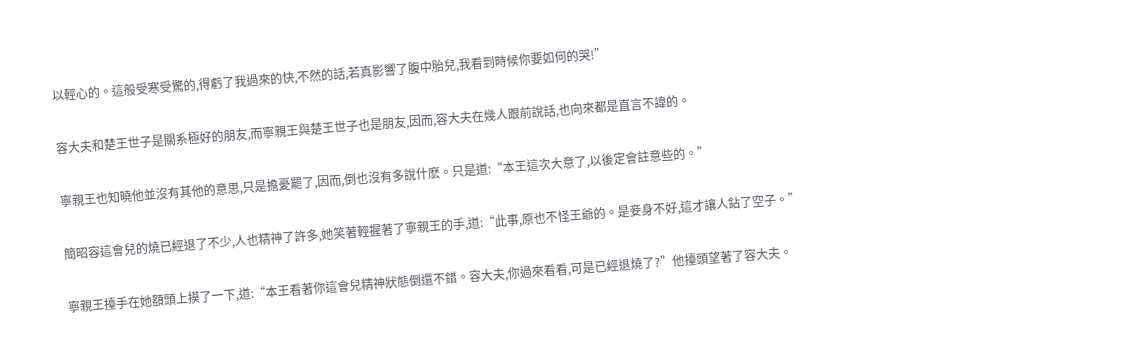以輕心的。這般受寒受驚的,得虧了我過來的快,不然的話,若真影響了腹中胎兒,我看到時候你要如何的哭!”

容大夫和楚王世子是關系極好的朋友,而寧親王與楚王世子也是朋友,因而,容大夫在幾人跟前說話,也向來都是直言不諱的。

寧親王也知曉他並沒有其他的意思,只是擔憂罷了,因而,倒也沒有多說什麽。只是道:“本王這次大意了,以後定會註意些的。”

簡昭容這會兒的燒已經退了不少,人也精神了許多,她笑著輕握著了寧親王的手,道:“此事,原也不怪王爺的。是妾身不好,這才讓人鉆了空子。”

寧親王擡手在她額頭上摸了一下,道:“本王看著你這會兒精神狀態倒還不錯。容大夫,你過來看看,可是已經退燒了?”他擡頭望著了容大夫。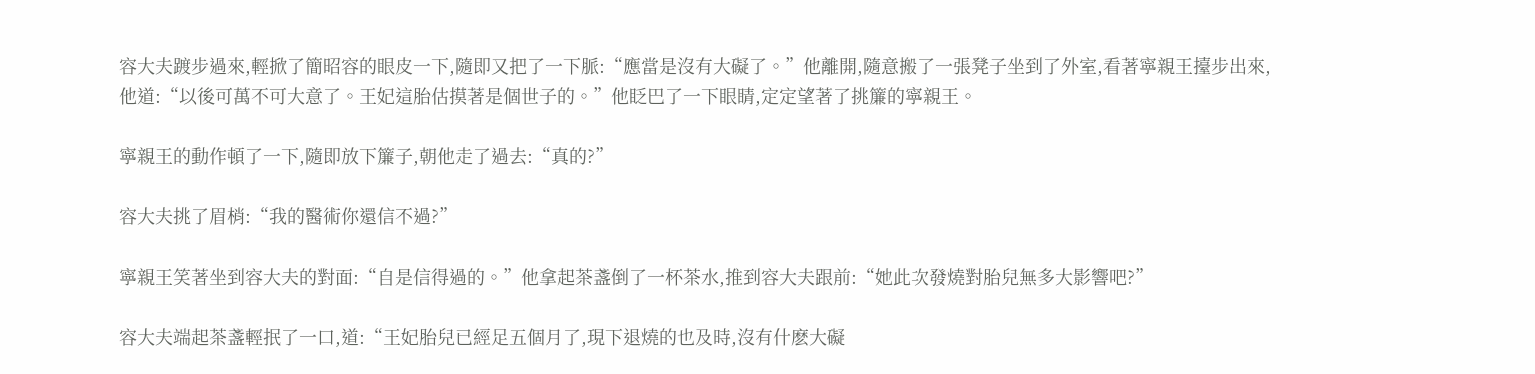容大夫踱步過來,輕掀了簡昭容的眼皮一下,隨即又把了一下脈:“應當是沒有大礙了。”他離開,隨意搬了一張凳子坐到了外室,看著寧親王擡步出來,他道:“以後可萬不可大意了。王妃這胎估摸著是個世子的。”他眨巴了一下眼睛,定定望著了挑簾的寧親王。

寧親王的動作頓了一下,隨即放下簾子,朝他走了過去:“真的?”

容大夫挑了眉梢:“我的醫術你還信不過?”

寧親王笑著坐到容大夫的對面:“自是信得過的。”他拿起茶盞倒了一杯茶水,推到容大夫跟前:“她此次發燒對胎兒無多大影響吧?”

容大夫端起茶盞輕抿了一口,道:“王妃胎兒已經足五個月了,現下退燒的也及時,沒有什麽大礙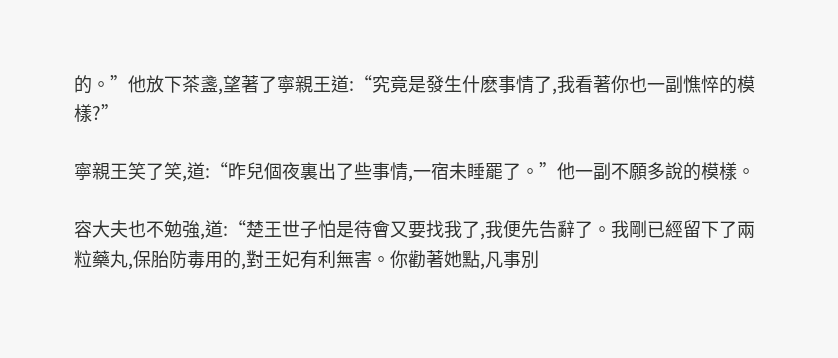的。”他放下茶盞,望著了寧親王道:“究竟是發生什麽事情了,我看著你也一副憔悴的模樣?”

寧親王笑了笑,道:“昨兒個夜裏出了些事情,一宿未睡罷了。”他一副不願多說的模樣。

容大夫也不勉強,道:“楚王世子怕是待會又要找我了,我便先告辭了。我剛已經留下了兩粒藥丸,保胎防毒用的,對王妃有利無害。你勸著她點,凡事別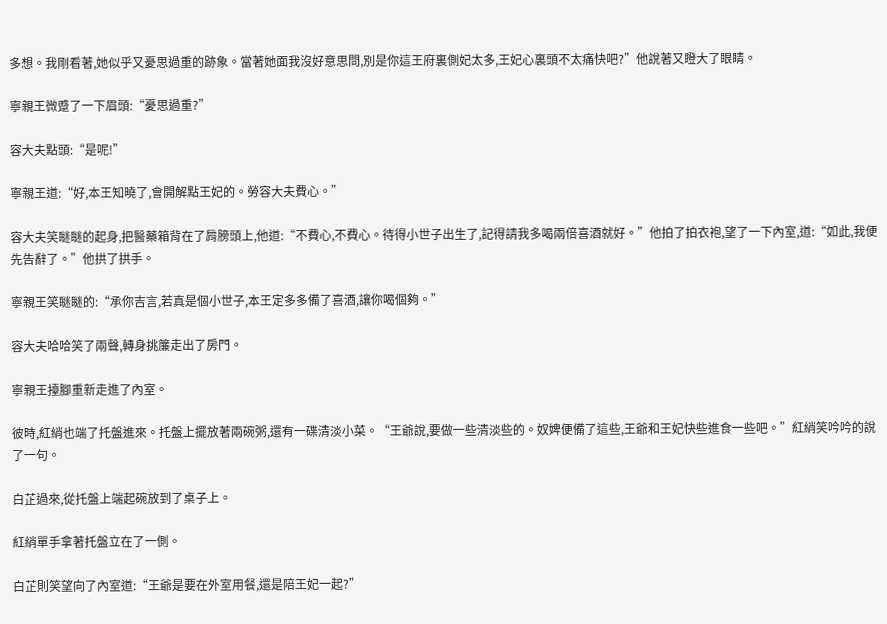多想。我剛看著,她似乎又憂思過重的跡象。當著她面我沒好意思問,別是你這王府裏側妃太多,王妃心裏頭不太痛快吧?”他說著又瞪大了眼睛。

寧親王微蹙了一下眉頭:“憂思過重?”

容大夫點頭:“是呢!”

寧親王道:“好,本王知曉了,會開解點王妃的。勞容大夫費心。”

容大夫笑瞇瞇的起身,把醫藥箱背在了肩膀頭上,他道:“不費心,不費心。待得小世子出生了,記得請我多喝兩倍喜酒就好。”他拍了拍衣袍,望了一下內室,道:“如此,我便先告辭了。”他拱了拱手。

寧親王笑瞇瞇的:“承你吉言,若真是個小世子,本王定多多備了喜酒,讓你喝個夠。”

容大夫哈哈笑了兩聲,轉身挑簾走出了房門。

寧親王擡腳重新走進了內室。

彼時,紅綃也端了托盤進來。托盤上擺放著兩碗粥,還有一碟清淡小菜。“王爺說,要做一些清淡些的。奴婢便備了這些,王爺和王妃快些進食一些吧。”紅綃笑吟吟的說了一句。

白芷過來,從托盤上端起碗放到了桌子上。

紅綃單手拿著托盤立在了一側。

白芷則笑望向了內室道:“王爺是要在外室用餐,還是陪王妃一起?”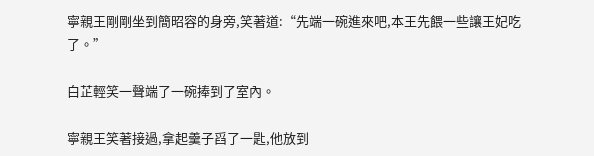寧親王剛剛坐到簡昭容的身旁,笑著道:“先端一碗進來吧,本王先餵一些讓王妃吃了。”

白芷輕笑一聲端了一碗捧到了室內。

寧親王笑著接過,拿起羹子舀了一匙,他放到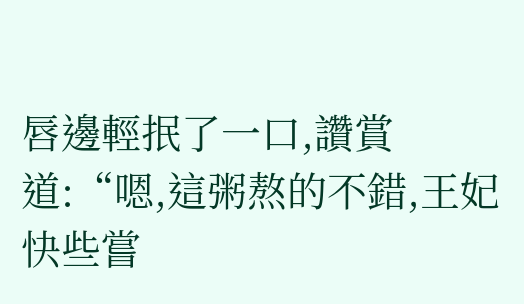唇邊輕抿了一口,讚賞道:“嗯,這粥熬的不錯,王妃快些嘗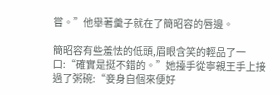嘗。”他舉著羹子就在了簡昭容的唇邊。

簡昭容有些羞怯的低頭,眉眼含笑的輕品了一口:“確實是挺不錯的。”她擡手從寧親王手上接過了粥碗:“妾身自個來便好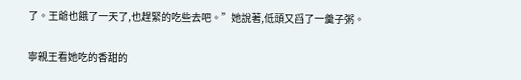了。王爺也餓了一天了,也趕緊的吃些去吧。”她說著,低頭又舀了一羹子粥。

寧親王看她吃的香甜的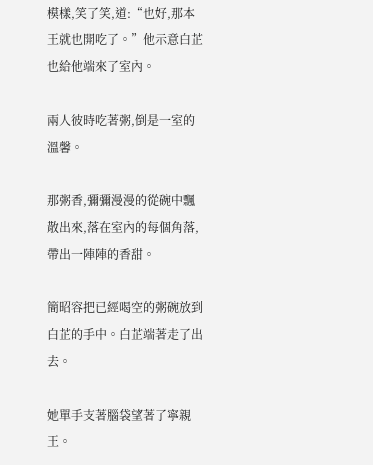模樣,笑了笑,道:“也好,那本王就也開吃了。”他示意白芷也給他端來了室內。

兩人彼時吃著粥,倒是一室的溫馨。

那粥香,彌彌漫漫的從碗中飄散出來,落在室內的每個角落,帶出一陣陣的香甜。

簡昭容把已經喝空的粥碗放到白芷的手中。白芷端著走了出去。

她單手支著腦袋望著了寧親王。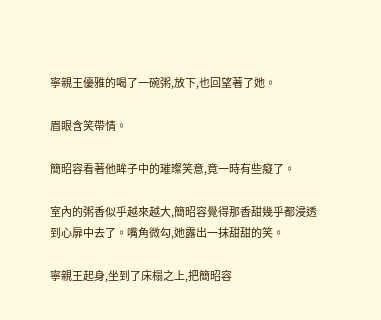寧親王優雅的喝了一碗粥,放下,也回望著了她。

眉眼含笑帶情。

簡昭容看著他眸子中的璀璨笑意,竟一時有些癡了。

室內的粥香似乎越來越大,簡昭容覺得那香甜幾乎都浸透到心扉中去了。嘴角微勾,她露出一抹甜甜的笑。

寧親王起身,坐到了床榻之上,把簡昭容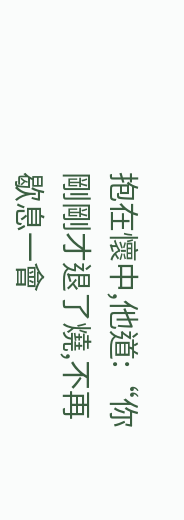抱在懷中,他道:“你剛剛才退了燒,不再歇息一會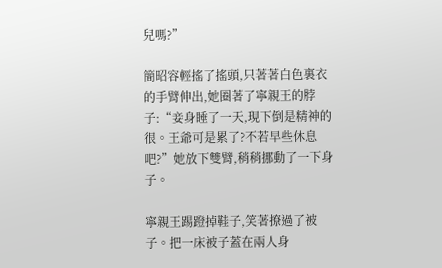兒嗎?”

簡昭容輕搖了搖頭,只著著白色裏衣的手臂伸出,她圈著了寧親王的脖子:“妾身睡了一天,現下倒是精神的很。王爺可是累了?不若早些休息吧?”她放下雙臂,稍稍挪動了一下身子。

寧親王踢蹬掉鞋子,笑著撩過了被子。把一床被子蓋在兩人身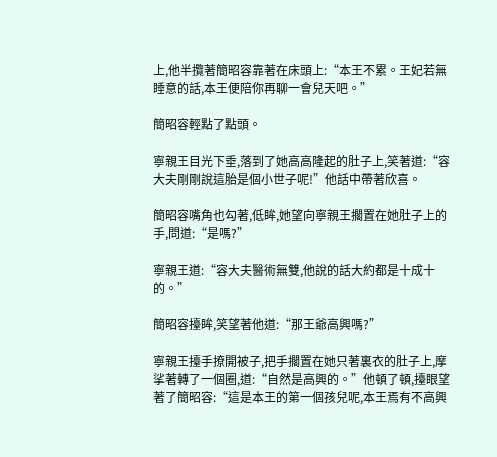上,他半攬著簡昭容靠著在床頭上:“本王不累。王妃若無睡意的話,本王便陪你再聊一會兒天吧。”

簡昭容輕點了點頭。

寧親王目光下垂,落到了她高高隆起的肚子上,笑著道:“容大夫剛剛說這胎是個小世子呢!”他話中帶著欣喜。

簡昭容嘴角也勾著,低眸,她望向寧親王擱置在她肚子上的手,問道:“是嗎?”

寧親王道:“容大夫醫術無雙,他說的話大約都是十成十的。”

簡昭容擡眸,笑望著他道:“那王爺高興嗎?”

寧親王擡手撩開被子,把手擱置在她只著裏衣的肚子上,摩挲著轉了一個圈,道:“自然是高興的。”他頓了頓,擡眼望著了簡昭容:“這是本王的第一個孩兒呢,本王焉有不高興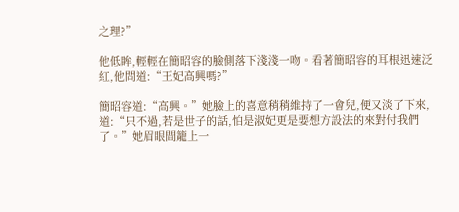之理?”

他低眸,輕輕在簡昭容的臉側落下淺淺一吻。看著簡昭容的耳根迅速泛紅,他問道:“王妃高興嗎?”

簡昭容道:“高興。”她臉上的喜意稍稍維持了一會兒,便又淡了下來,道:“只不過,若是世子的話,怕是淑妃更是要想方設法的來對付我們了。”她眉眼間籠上一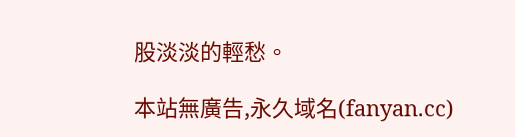股淡淡的輕愁。

本站無廣告,永久域名(fanyan.cc)